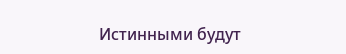Истинными будут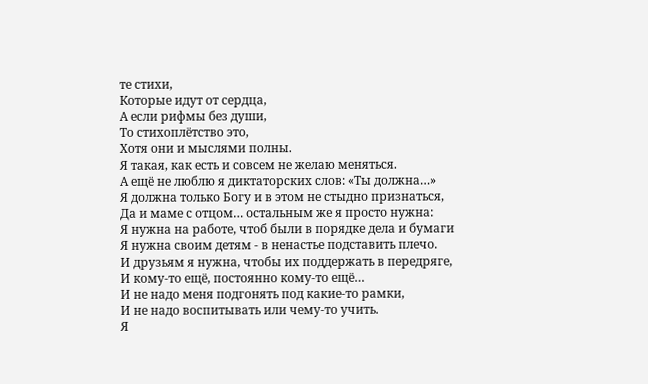те стихи,
Которые идут от сердца,
А если рифмы без души,
То стихоплётство это,
Хотя они и мыслями полны.
Я такая, как есть и совсем не желаю меняться.
А ещё не люблю я диктаторских слов: «Ты должна…»
Я должна только Богу и в этом не стыдно признаться,
Да и маме с отцом… остальным же я просто нужна:
Я нужна на работе, чтоб были в порядке дела и бумаги
Я нужна своим детям - в ненастье подставить плечо.
И друзьям я нужна, чтобы их поддержать в передряге,
И кому-то ещё, постоянно кому-то ещё…
И не надо меня подгонять под какие-то рамки,
И не надо воспитывать или чему-то учить.
Я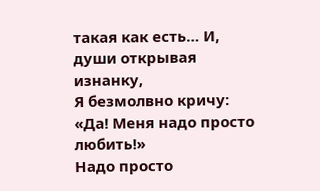такая как есть… И, души открывая изнанку,
Я безмолвно кричу: «Да! Меня надо просто любить!»
Надо просто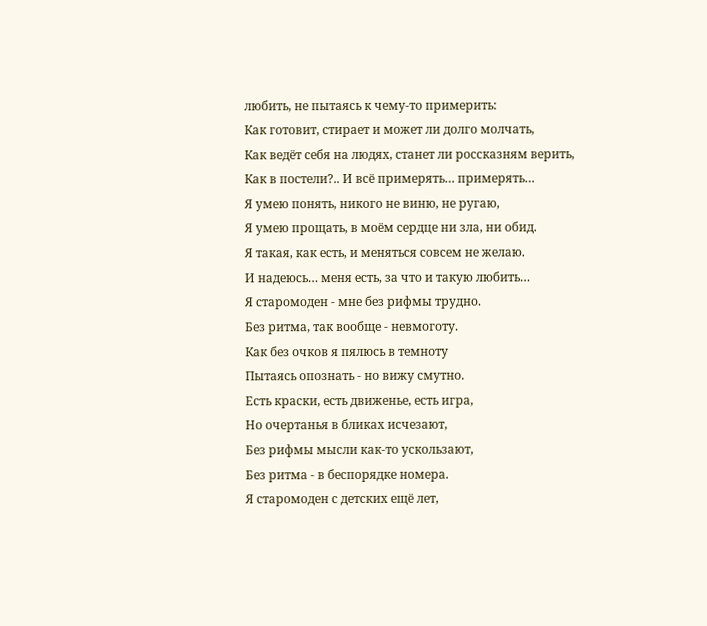любить, не пытаясь к чему-то примерить:
Как готовит, стирает и может ли долго молчать,
Как ведёт себя на людях, станет ли россказням верить,
Как в постели?.. И всё примерять… примерять…
Я умею понять, никого не виню, не ругаю,
Я умею прощать, в моём сердце ни зла, ни обид.
Я такая, как есть, и меняться совсем не желаю.
И надеюсь… меня есть, за что и такую любить…
Я старомоден - мне без рифмы трудно.
Без ритма, так вообще - невмоготу.
Как без очков я пялюсь в темноту
Пытаясь опознать - но вижу смутно.
Есть краски, есть движенье, есть игра,
Но очертанья в бликах исчезают,
Без рифмы мысли как-то ускользают,
Без ритма - в беспорядке номера.
Я старомоден с детских ещё лет,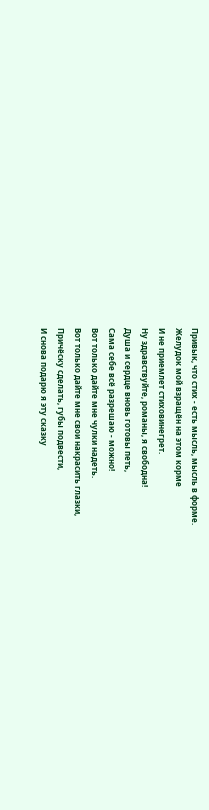Привык, что стих - есть мысль, мысль в форме.
Желудок мой взращён на этом корме
И не приемлет стиховинегрет.
Ну здравствуйте, романы, я свободна!
Душа и сердце вновь готовы петь,
Сама себе всё разрешаю - можно!
Вот только дайте мне чулки надеть.
Вот только дайте мне свои накрасить глазки,
Причёску сделать, губы подвести,
И снова подарю я эту сказку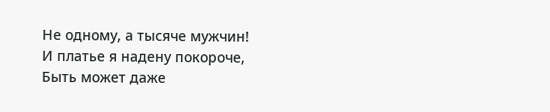Не одному, а тысяче мужчин!
И платье я надену покороче,
Быть может даже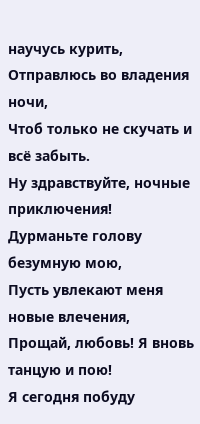научусь курить,
Отправлюсь во владения ночи,
Чтоб только не скучать и всё забыть.
Ну здравствуйте, ночные приключения!
Дурманьте голову безумную мою,
Пусть увлекают меня новые влечения,
Прощай, любовь! Я вновь танцую и пою!
Я сегодня побуду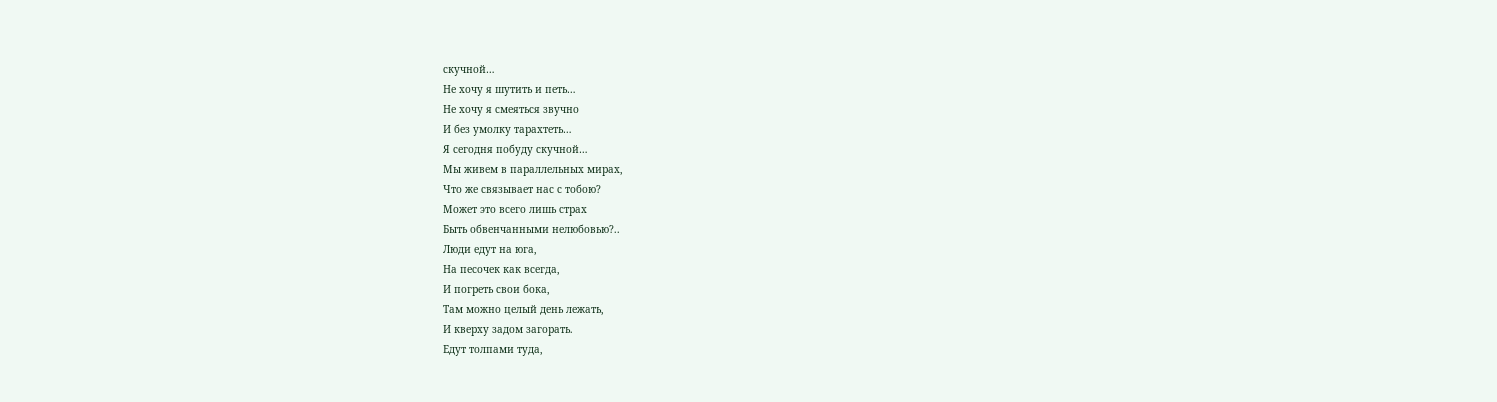скучной…
Не хочу я шутить и петь…
Не хочу я смеяться звучно
И без умолку тарахтеть…
Я сегодня побуду скучной…
Мы живем в параллельных мирах,
Что же связывает нас с тобою?
Может это всего лишь страх
Быть обвенчанными нелюбовью?..
Люди едут на юга,
На песочек как всегда,
И погреть свои бока,
Там можно целый день лежать,
И кверху задом загорать.
Едут толпами туда,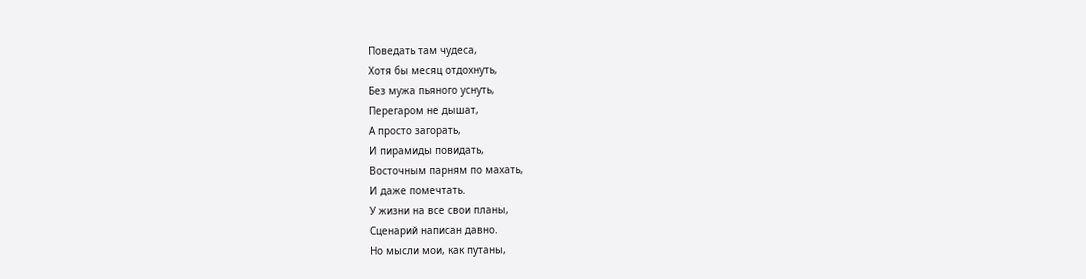Поведать там чудеса,
Хотя бы месяц отдохнуть,
Без мужа пьяного уснуть,
Перегаром не дышат,
А просто загорать,
И пирамиды повидать,
Восточным парням по махать,
И даже помечтать.
У жизни на все свои планы,
Сценарий написан давно.
Но мысли мои, как путаны,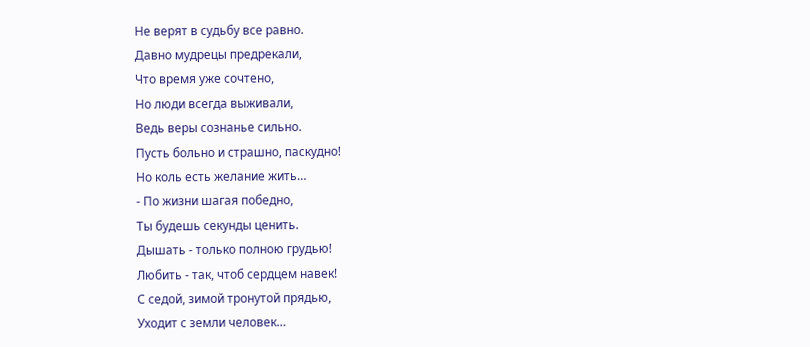Не верят в судьбу все равно.
Давно мудрецы предрекали,
Что время уже сочтено,
Но люди всегда выживали,
Ведь веры сознанье сильно.
Пусть больно и страшно, паскудно!
Но коль есть желание жить…
- По жизни шагая победно,
Ты будешь секунды ценить.
Дышать - только полною грудью!
Любить - так, чтоб сердцем навек!
С седой, зимой тронутой прядью,
Уходит с земли человек…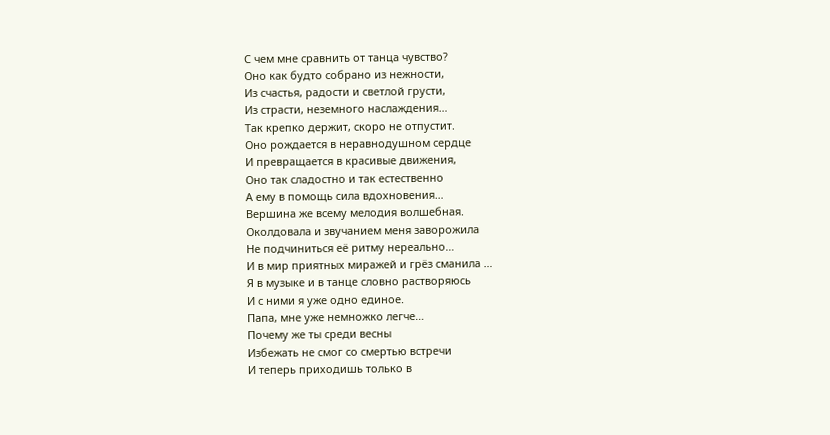С чем мне сравнить от танца чувство?
Оно как будто собрано из нежности,
Из счастья, радости и светлой грусти,
Из страсти, неземного наслаждения…
Так крепко держит, скоро не отпустит.
Оно рождается в неравнодушном сердце
И превращается в красивые движения,
Оно так сладостно и так естественно
А ему в помощь сила вдохновения…
Вершина же всему мелодия волшебная.
Околдовала и звучанием меня заворожила
Не подчиниться её ритму нереально…
И в мир приятных миражей и грёз сманила …
Я в музыке и в танце словно растворяюсь
И с ними я уже одно единое.
Папа, мне уже немножко легче…
Почему же ты среди весны
Избежать не смог со смертью встречи
И теперь приходишь только в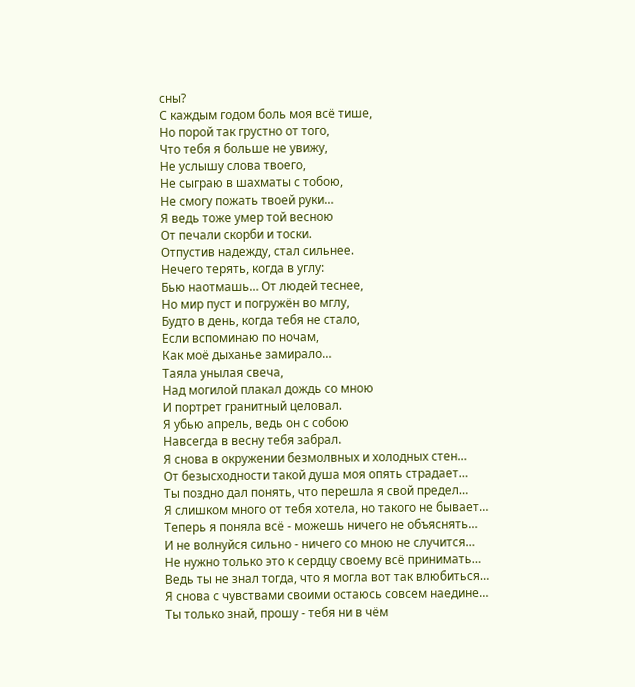сны?
С каждым годом боль моя всё тише,
Но порой так грустно от того,
Что тебя я больше не увижу,
Не услышу слова твоего,
Не сыграю в шахматы с тобою,
Не смогу пожать твоей руки…
Я ведь тоже умер той весною
От печали скорби и тоски.
Отпустив надежду, стал сильнее.
Нечего терять, когда в углу:
Бью наотмашь… От людей теснее,
Но мир пуст и погружён во мглу,
Будто в день, когда тебя не стало,
Если вспоминаю по ночам,
Как моё дыханье замирало…
Таяла унылая свеча,
Над могилой плакал дождь со мною
И портрет гранитный целовал.
Я убью апрель, ведь он с собою
Навсегда в весну тебя забрал.
Я снова в окружении безмолвных и холодных стен…
От безысходности такой душа моя опять страдает…
Ты поздно дал понять, что перешла я свой предел…
Я слишком много от тебя хотела, но такого не бывает…
Теперь я поняла всё - можешь ничего не объяснять…
И не волнуйся сильно - ничего со мною не случится…
Не нужно только это к сердцу своему всё принимать…
Ведь ты не знал тогда, что я могла вот так влюбиться…
Я снова с чувствами своими остаюсь совсем наедине…
Ты только знай, прошу - тебя ни в чём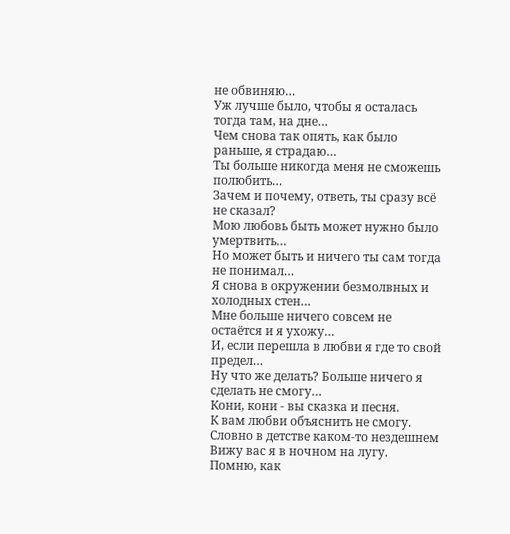не обвиняю…
Уж лучше было, чтобы я осталась тогда там, на дне…
Чем снова так опять, как было раньше, я страдаю…
Ты больше никогда меня не сможешь полюбить…
Зачем и почему, ответь, ты сразу всё не сказал?
Мою любовь быть может нужно было умертвить…
Но может быть и ничего ты сам тогда не понимал…
Я снова в окружении безмолвных и холодных стен…
Мне больше ничего совсем не остаётся и я ухожу…
И, если перешла в любви я где то свой предел…
Ну что же делать? Больше ничего я сделать не смогу…
Кони, кони - вы сказка и песня.
К вам любви объяснить не смогу.
Словно в детстве каком-то нездешнем
Вижу вас я в ночном на лугу.
Помню, как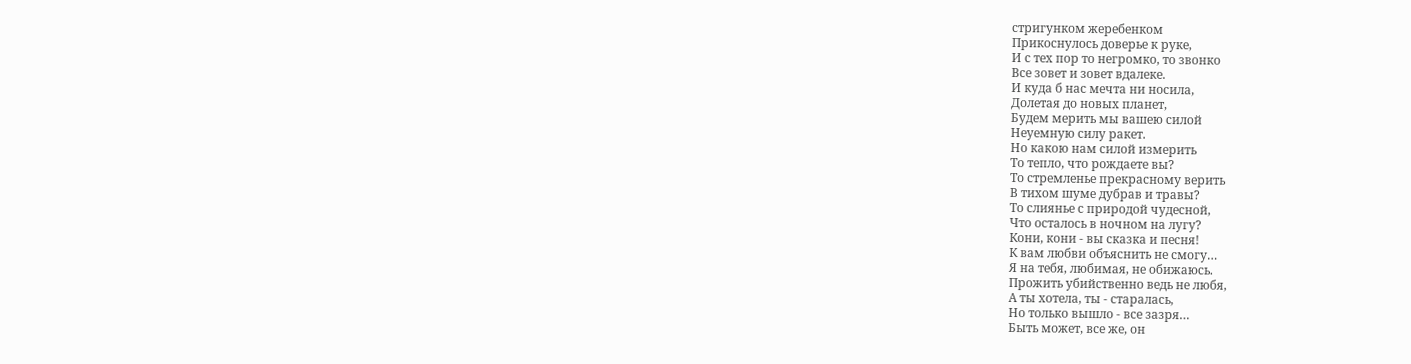стригунком жеребенком
Прикоснулось доверье к руке,
И с тех пор то негромко, то звонко
Все зовет и зовет вдалеке.
И куда б нас мечта ни носила,
Долетая до новых планет,
Будем мерить мы вашею силой
Неуемную силу ракет.
Но какою нам силой измерить
То тепло, что рождаете вы?
То стремленье прекрасному верить
В тихом шуме дубрав и травы?
То слиянье с природой чудесной,
Что осталось в ночном на лугу?
Кони, кони - вы сказка и песня!
К вам любви объяснить не смогу…
Я на тебя, любимая, не обижаюсь.
Прожить убийственно ведь не любя,
А ты хотела, ты - старалась,
Но только вышло - все зазря…
Быть может, все же, он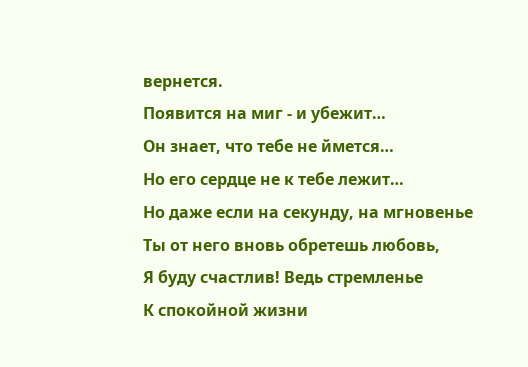вернется.
Появится на миг - и убежит…
Он знает, что тебе не ймется…
Но его сердце не к тебе лежит…
Но даже если на секунду, на мгновенье
Ты от него вновь обретешь любовь,
Я буду счастлив! Ведь стремленье
К спокойной жизни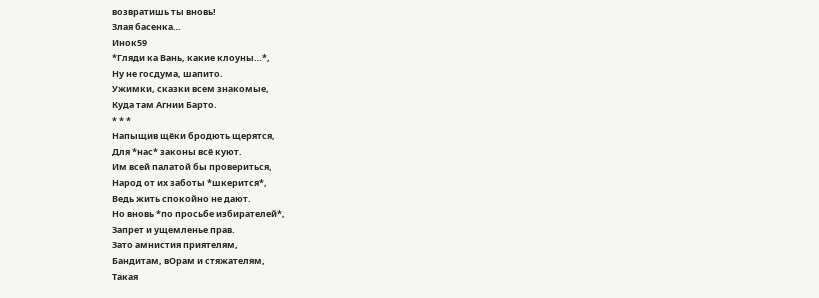возвратишь ты вновь!
Злая басенка…
Инок59
*Гляди ка Вань, какие клоуны…*,
Ну не госдума, шапито.
Ужимки, сказки всем знакомые,
Куда там Агнии Барто.
* * *
Напыщив щёки бродють щерятся,
Для *нас* законы всё куют.
Им всей палатой бы провериться,
Народ от их заботы *шкерится*,
Ведь жить спокойно не дают.
Но вновь *по просьбе избирателей*,
Запрет и ущемленье прав.
Зато амнистия приятелям,
Бандитам, вОрам и стяжателям,
Такая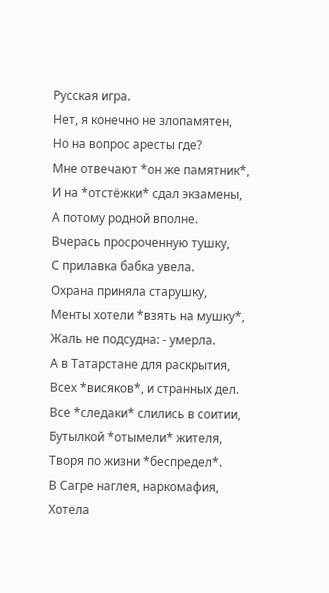Русская игра.
Нет, я конечно не злопамятен,
Но на вопрос аресты где?
Мне отвечают *он же памятник*,
И на *отстёжки* сдал экзамены,
А потому родной вполне.
Вчерась просроченную тушку,
С прилавка бабка увела.
Охрана приняла старушку,
Менты хотели *взять на мушку*,
Жаль не подсудна: - умерла.
А в Татарстане для раскрытия,
Всех *висяков*, и странных дел.
Все *следаки* слились в соитии,
Бутылкой *отымели* жителя,
Творя по жизни *беспредел*.
В Сагре наглея, наркомафия,
Хотела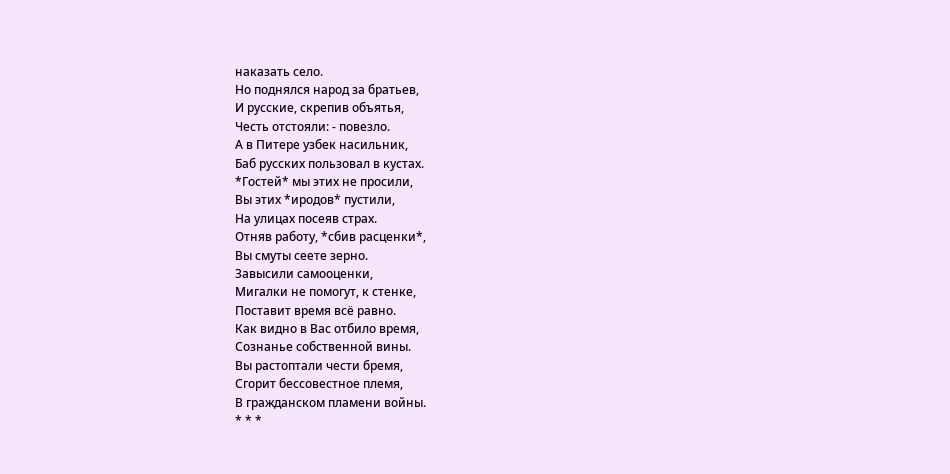наказать село.
Но поднялся народ за братьев,
И русские, скрепив объятья,
Честь отстояли: - повезло.
А в Питере узбек насильник,
Баб русских пользовал в кустах.
*Гостей* мы этих не просили,
Вы этих *иродов* пустили,
На улицах посеяв страх.
Отняв работу, *сбив расценки*,
Вы смуты сеете зерно.
Завысили самооценки,
Мигалки не помогут, к стенке,
Поставит время всё равно.
Как видно в Вас отбило время,
Сознанье собственной вины.
Вы растоптали чести бремя,
Сгорит бессовестное племя,
В гражданском пламени войны.
* * *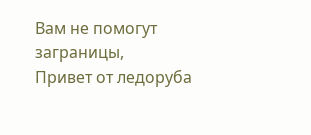Вам не помогут заграницы,
Привет от ледоруба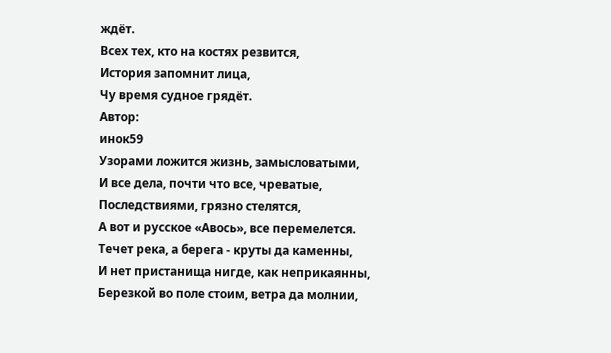ждёт.
Всех тех, кто на костях резвится,
История запомнит лица,
Чу время судное грядёт.
Автор:
инок59
Узорами ложится жизнь, замысловатыми,
И все дела, почти что все, чреватые,
Последствиями, грязно стелятся,
А вот и русское «Авось», все перемелется.
Течет река, а берега - круты да каменны,
И нет пристанища нигде, как неприкаянны,
Березкой во поле стоим, ветра да молнии,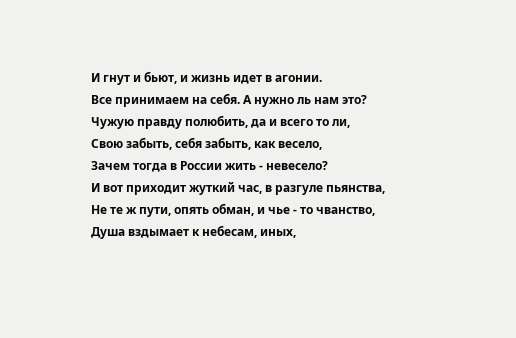И гнут и бьют, и жизнь идет в агонии.
Все принимаем на себя. А нужно ль нам это?
Чужую правду полюбить, да и всего то ли,
Свою забыть, себя забыть, как весело,
Зачем тогда в России жить - невесело?
И вот приходит жуткий час, в разгуле пьянства,
Не те ж пути, опять обман, и чье - то чванство,
Душа вздымает к небесам, иных,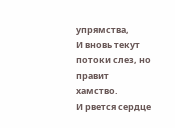упрямства,
И вновь текут потоки слез, но правит хамство.
И рвется сердце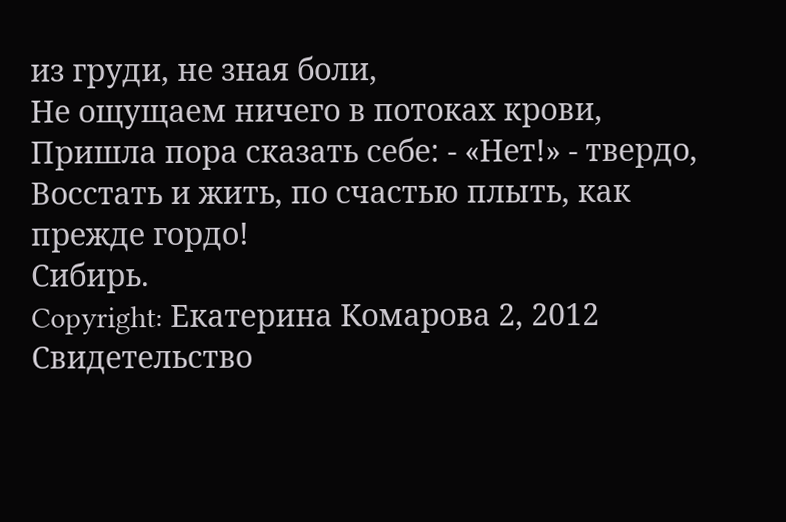из груди, не зная боли,
Не ощущаем ничего в потоках крови,
Пришла пора сказать себе: - «Нет!» - твердо,
Восстать и жить, по счастью плыть, как прежде гордо!
Сибирь.
Copyright: Екатерина Комарова 2, 2012
Свидетельство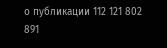о публикации 112 121 802 891